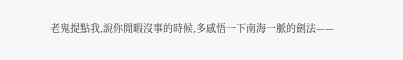老鬼提點我,說你閒暇沒事的時候,多感悟一下南海一脈的劍法——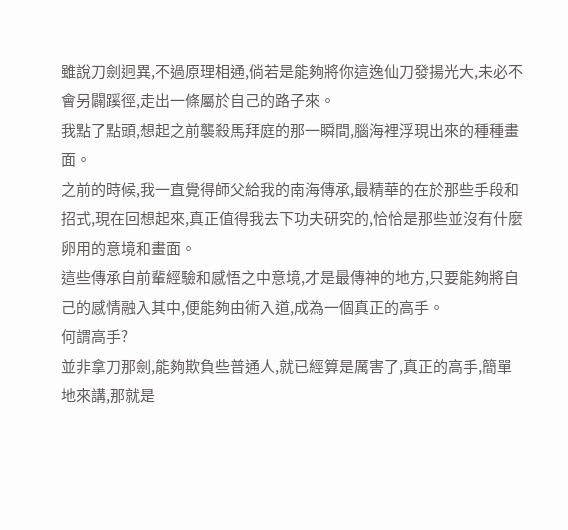雖說刀劍迥異,不過原理相通,倘若是能夠將你這逸仙刀發揚光大,未必不會另闢蹊徑,走出一條屬於自己的路子來。
我點了點頭,想起之前襲殺馬拜庭的那一瞬間,腦海裡浮現出來的種種畫面。
之前的時候,我一直覺得師父給我的南海傳承,最精華的在於那些手段和招式,現在回想起來,真正值得我去下功夫研究的,恰恰是那些並沒有什麼卵用的意境和畫面。
這些傳承自前輩經驗和感悟之中意境,才是最傳神的地方,只要能夠將自己的感情融入其中,便能夠由術入道,成為一個真正的高手。
何謂高手?
並非拿刀那劍,能夠欺負些普通人,就已經算是厲害了,真正的高手,簡單地來講,那就是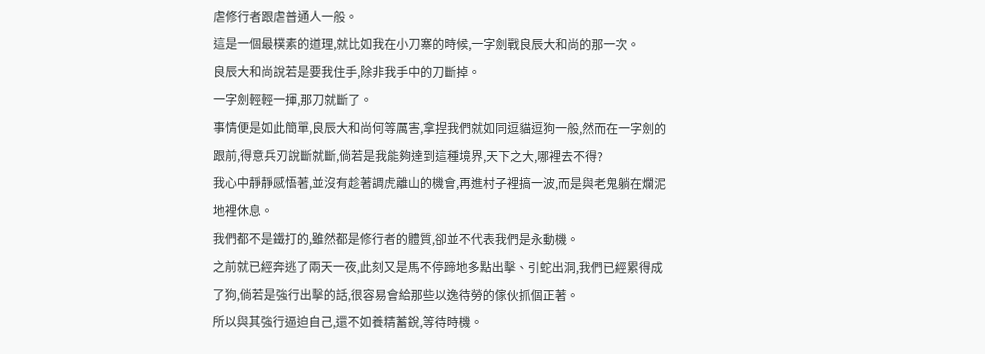虐修行者跟虐普通人一般。
這是一個最樸素的道理,就比如我在小刀寨的時候,一字劍戰良辰大和尚的那一次。
良辰大和尚說若是要我住手,除非我手中的刀斷掉。
一字劍輕輕一揮,那刀就斷了。
事情便是如此簡單,良辰大和尚何等厲害,拿捏我們就如同逗貓逗狗一般,然而在一字劍的跟前,得意兵刃說斷就斷,倘若是我能夠達到這種境界,天下之大,哪裡去不得?
我心中靜靜感悟著,並沒有趁著調虎離山的機會,再進村子裡搞一波,而是與老鬼躺在爛泥地裡休息。
我們都不是鐵打的,雖然都是修行者的體質,卻並不代表我們是永動機。
之前就已經奔逃了兩天一夜,此刻又是馬不停蹄地多點出擊、引蛇出洞,我們已經累得成了狗,倘若是強行出擊的話,很容易會給那些以逸待勞的傢伙抓個正著。
所以與其強行逼迫自己,還不如養精蓄銳,等待時機。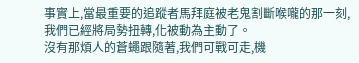事實上,當最重要的追蹤者馬拜庭被老鬼割斷喉嚨的那一刻,我們已經將局勢扭轉,化被動為主動了。
沒有那煩人的蒼蠅跟隨著,我們可戰可走,機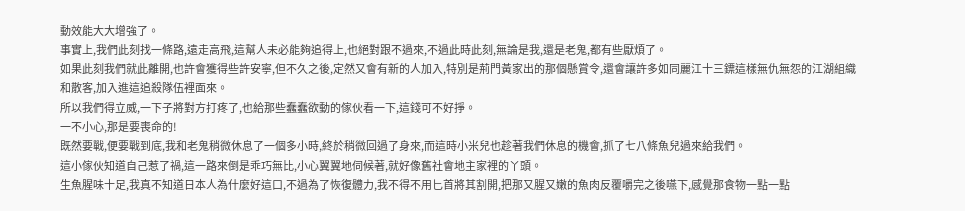動效能大大增強了。
事實上,我們此刻找一條路,遠走高飛,這幫人未必能夠追得上,也絕對跟不過來,不過此時此刻,無論是我,還是老鬼,都有些厭煩了。
如果此刻我們就此離開,也許會獲得些許安寧,但不久之後,定然又會有新的人加入,特別是荊門黃家出的那個懸賞令,還會讓許多如同麗江十三鏢這樣無仇無怨的江湖組織和散客,加入進這追殺隊伍裡面來。
所以我們得立威,一下子將對方打疼了,也給那些蠢蠢欲動的傢伙看一下,這錢可不好掙。
一不小心,那是要喪命的!
既然要戰,便要戰到底,我和老鬼稍微休息了一個多小時,終於稍微回過了身來,而這時小米兒也趁著我們休息的機會,抓了七八條魚兒過來給我們。
這小傢伙知道自己惹了禍,這一路來倒是乖巧無比,小心翼翼地伺候著,就好像舊社會地主家裡的丫頭。
生魚腥味十足,我真不知道日本人為什麼好這口,不過為了恢復體力,我不得不用匕首將其割開,把那又腥又嫩的魚肉反覆嚼完之後嚥下,感覺那食物一點一點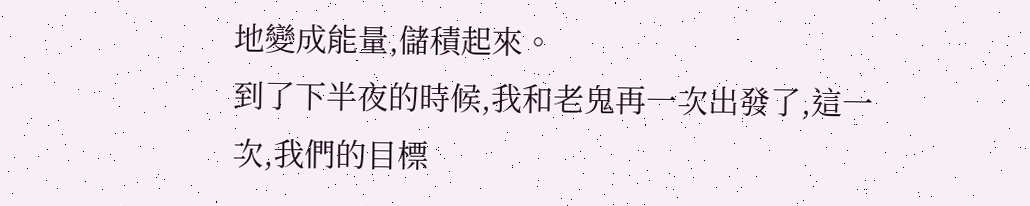地變成能量,儲積起來。
到了下半夜的時候,我和老鬼再一次出發了,這一次,我們的目標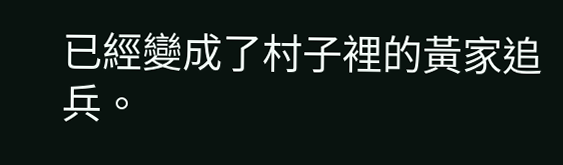已經變成了村子裡的黃家追兵。